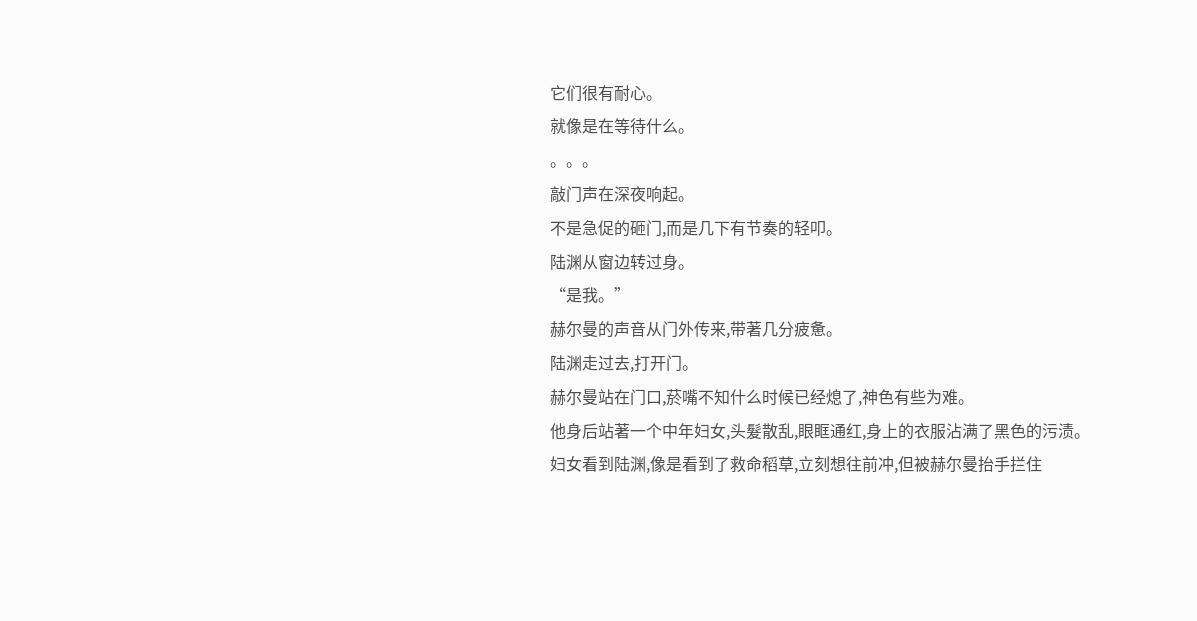它们很有耐心。
就像是在等待什么。
。。。
敲门声在深夜响起。
不是急促的砸门,而是几下有节奏的轻叩。
陆渊从窗边转过身。
“是我。”
赫尔曼的声音从门外传来,带著几分疲惫。
陆渊走过去,打开门。
赫尔曼站在门口,菸嘴不知什么时候已经熄了,神色有些为难。
他身后站著一个中年妇女,头髮散乱,眼眶通红,身上的衣服沾满了黑色的污渍。
妇女看到陆渊,像是看到了救命稻草,立刻想往前冲,但被赫尔曼抬手拦住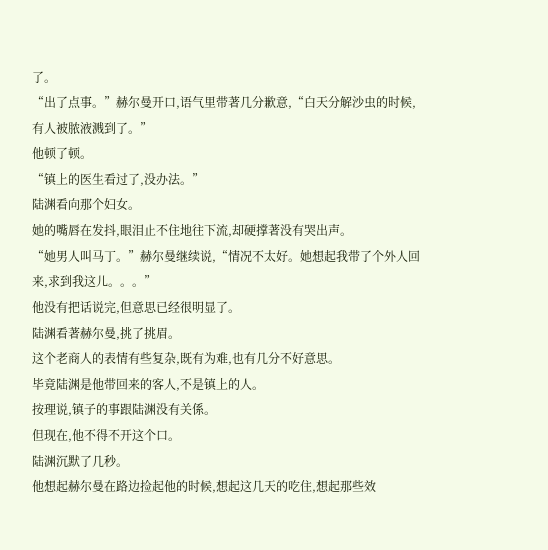了。
“出了点事。”赫尔曼开口,语气里带著几分歉意,“白天分解沙虫的时候,有人被脓液溅到了。”
他顿了顿。
“镇上的医生看过了,没办法。”
陆渊看向那个妇女。
她的嘴唇在发抖,眼泪止不住地往下流,却硬撑著没有哭出声。
“她男人叫马丁。”赫尔曼继续说,“情况不太好。她想起我带了个外人回来,求到我这儿。。。”
他没有把话说完,但意思已经很明显了。
陆渊看著赫尔曼,挑了挑眉。
这个老商人的表情有些复杂,既有为难,也有几分不好意思。
毕竟陆渊是他带回来的客人,不是镇上的人。
按理说,镇子的事跟陆渊没有关係。
但现在,他不得不开这个口。
陆渊沉默了几秒。
他想起赫尔曼在路边捡起他的时候,想起这几天的吃住,想起那些效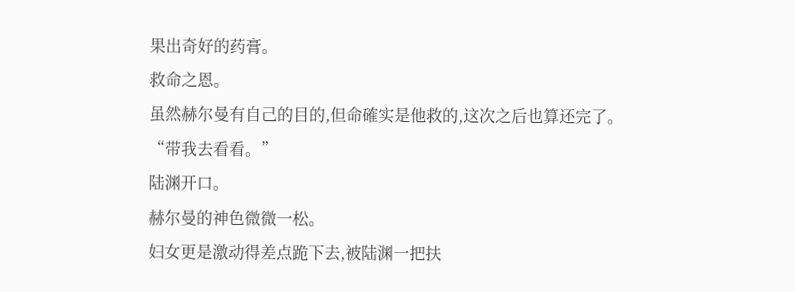果出奇好的药膏。
救命之恩。
虽然赫尔曼有自己的目的,但命確实是他救的,这次之后也算还完了。
“带我去看看。”
陆渊开口。
赫尔曼的神色微微一松。
妇女更是激动得差点跪下去,被陆渊一把扶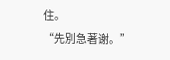住。
“先別急著谢。”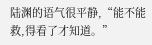陆渊的语气很平静,“能不能救,得看了才知道。”